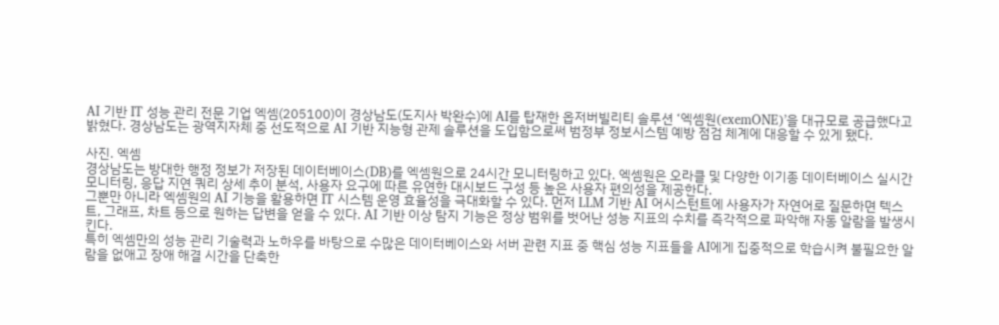AI 기반 IT 성능 관리 전문 기업 엑셈(205100)이 경상남도(도지사 박완수)에 AI를 탑재한 옵저버빌리티 솔루션 ‘엑셈원(exemONE)’을 대규모로 공급했다고 밝혔다. 경상남도는 광역지자체 중 선도적으로 AI 기반 지능형 관제 솔루션을 도입함으로써 범정부 정보시스템 예방 점검 체계에 대응할 수 있게 됐다.

사진. 엑셈
경상남도는 방대한 행정 정보가 저장된 데이터베이스(DB)를 엑셈원으로 24시간 모니터링하고 있다. 엑셈원은 오라클 및 다양한 이기종 데이터베이스 실시간 모니터링, 응답 지연 쿼리 상세 추이 분석, 사용자 요구에 따른 유연한 대시보드 구성 등 높은 사용자 편의성을 제공한다.
그뿐만 아니라 엑셈원의 AI 기능을 활용하면 IT 시스템 운영 효율성을 극대화할 수 있다. 먼저 LLM 기반 AI 어시스턴트에 사용자가 자연어로 질문하면 텍스트, 그래프, 차트 등으로 원하는 답변을 얻을 수 있다. AI 기반 이상 탐지 기능은 정상 범위를 벗어난 성능 지표의 수치를 즉각적으로 파악해 자동 알람을 발생시킨다.
특히 엑셈만의 성능 관리 기술력과 노하우를 바탕으로 수많은 데이터베이스와 서버 관련 지표 중 핵심 성능 지표들을 AI에게 집중적으로 학습시켜 불필요한 알람을 없애고 장애 해결 시간을 단축한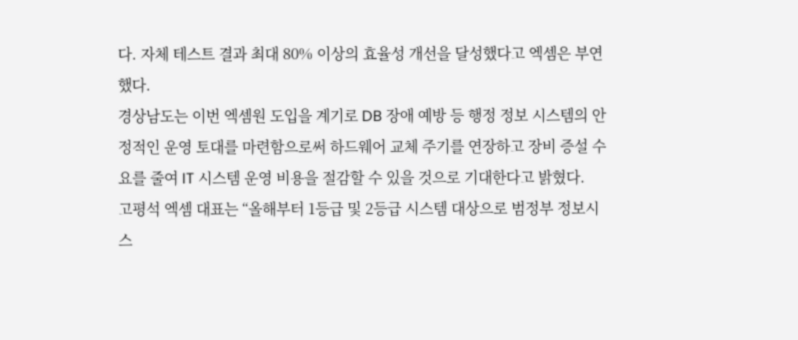다. 자체 테스트 결과 최대 80% 이상의 효율성 개선을 달성했다고 엑셈은 부연했다.
경상남도는 이번 엑셈원 도입을 계기로 DB 장애 예방 등 행정 정보 시스템의 안정적인 운영 토대를 마련함으로써 하드웨어 교체 주기를 연장하고 장비 증설 수요를 줄여 IT 시스템 운영 비용을 절감할 수 있을 것으로 기대한다고 밝혔다.
고평석 엑셈 대표는 “올해부터 1등급 및 2등급 시스템 대상으로 범정부 정보시스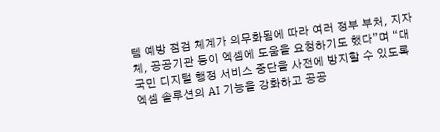템 예방 점검 체계가 의무화됨에 따라 여러 정부 부처, 지자체, 공공기관 등이 엑셈에 도움을 요청하기도 했다”며 “대국민 디지털 행정 서비스 중단을 사전에 방지할 수 있도록 엑셈 솔루션의 AI 기능을 강화하고 공공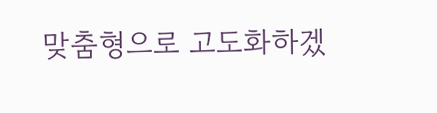맞춤형으로 고도화하겠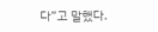다”고 말했다.